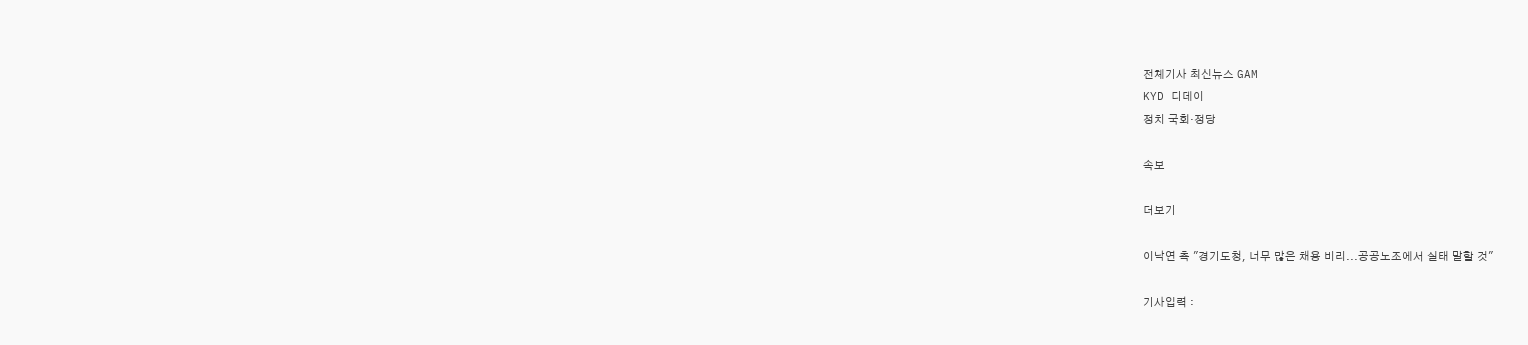전체기사 최신뉴스 GAM
KYD 디데이
정치 국회·정당

속보

더보기

이낙연 측 "경기도청, 너무 많은 채용 비리...공공노조에서 실태 말할 것"

기사입력 :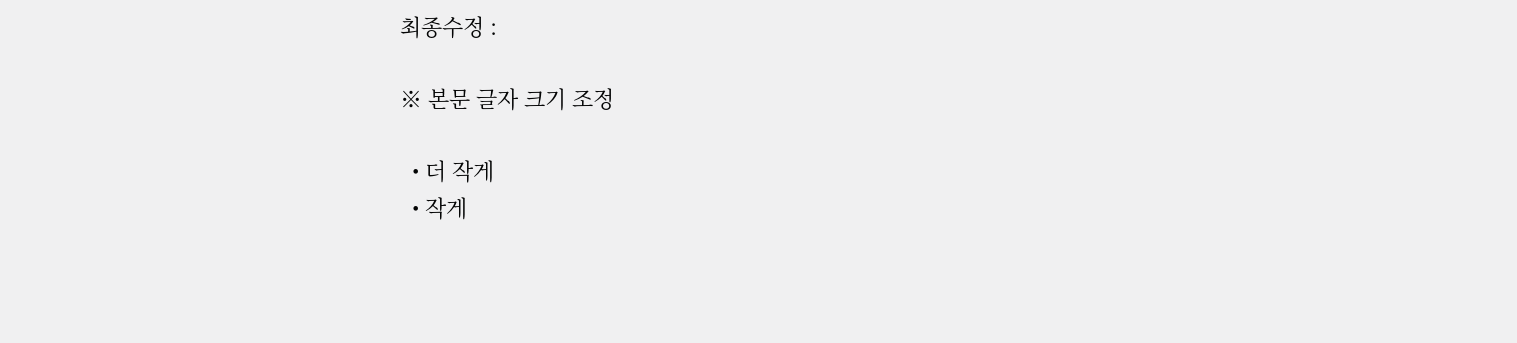최종수정 :

※ 본문 글자 크기 조정

  • 더 작게
  • 작게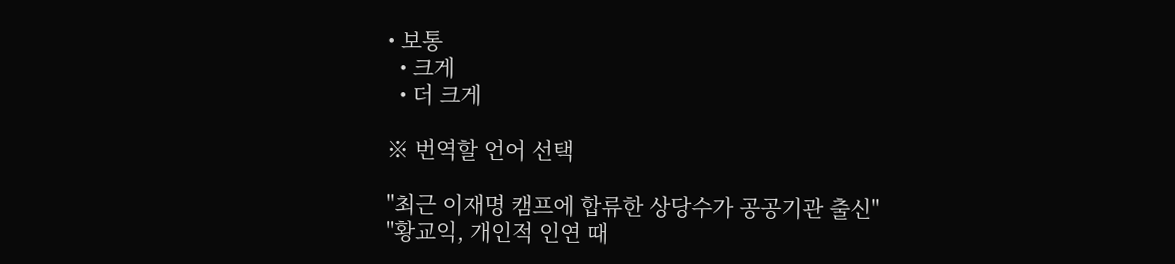• 보통
  • 크게
  • 더 크게

※ 번역할 언어 선택

"최근 이재명 캠프에 합류한 상당수가 공공기관 출신"
"황교익, 개인적 인연 때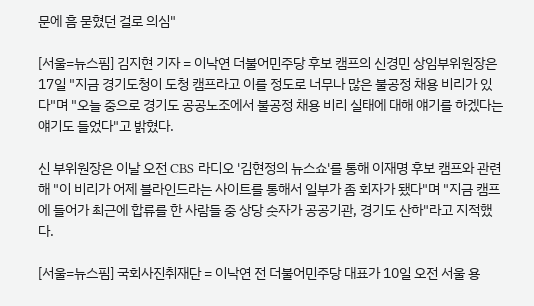문에 흠 묻혔던 걸로 의심"

[서울=뉴스핌] 김지현 기자 = 이낙연 더불어민주당 후보 캠프의 신경민 상임부위원장은 17일 "지금 경기도청이 도청 캠프라고 이를 정도로 너무나 많은 불공정 채용 비리가 있다"며 "오늘 중으로 경기도 공공노조에서 불공정 채용 비리 실태에 대해 얘기를 하겠다는 얘기도 들었다"고 밝혔다.

신 부위원장은 이날 오전 CBS 라디오 '김현정의 뉴스쇼'를 통해 이재명 후보 캠프와 관련해 "이 비리가 어제 블라인드라는 사이트를 통해서 일부가 좀 회자가 됐다"며 "지금 캠프에 들어가 최근에 합류를 한 사람들 중 상당 숫자가 공공기관, 경기도 산하"라고 지적했다.

[서울=뉴스핌] 국회사진취재단 = 이낙연 전 더불어민주당 대표가 10일 오전 서울 용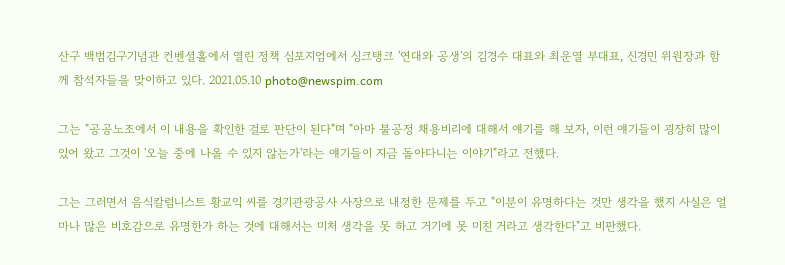산구 백범김구기념관 컨벤셜홀에서 열린 정책 심포지엄에서 싱크탱크 '연대와 공생'의 김경수 대표와 최운열 부대표, 신경민 위원장과 함께 참석자들을 맞이하고 있다. 2021.05.10 photo@newspim.com

그는 "공공노조에서 이 내용을 확인한 걸로 판단이 된다"며 "아마 불공정 채용비리에 대해서 얘기를 해 보자, 이런 얘기들이 굉장히 많이 있어 왔고 그것이 '오늘 중에 나올 수 있지 않는가'라는 얘기들이 지금 돌아다니는 이야기"라고 전했다.

그는 그러면서 음식칼럼니스트 황교익 씨를 경기관광공사 사장으로 내정한 문제를 두고 "이분이 유명하다는 것만 생각을 했지 사실은 얼마나 많은 비호감으로 유명한가 하는 것에 대해서는 미처 생각을 못 하고 거기에 못 미친 거라고 생각한다"고 비판했다.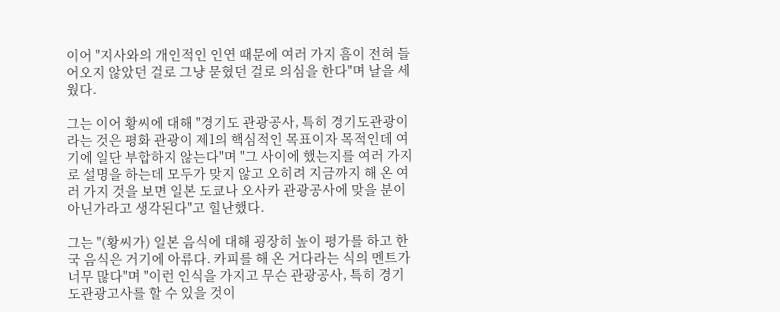이어 "지사와의 개인적인 인연 때문에 여러 가지 흠이 전혀 들어오지 않았던 걸로 그냥 묻혔던 걸로 의심을 한다"며 날을 세웠다.

그는 이어 황씨에 대해 "경기도 관광공사, 특히 경기도관광이라는 것은 평화 관광이 제1의 핵심적인 목표이자 목적인데 여기에 일단 부합하지 않는다"며 "그 사이에 했는지를 여러 가지로 설명을 하는데 모두가 맞지 않고 오히려 지금까지 해 온 여러 가지 것을 보면 일본 도쿄나 오사카 관광공사에 맞을 분이 아닌가라고 생각된다"고 힐난했다.

그는 "(황씨가) 일본 음식에 대해 굉장히 높이 평가를 하고 한국 음식은 거기에 아류다. 카피를 해 온 거다라는 식의 멘트가 너무 많다"며 "이런 인식을 가지고 무슨 관광공사, 특히 경기도관광고사를 할 수 있을 것이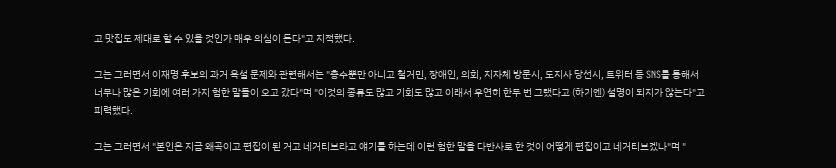고 맛집도 제대로 할 수 있을 것인가 매우 의심이 든다"고 지적했다.

그는 그러면서 이재명 후보의 과거 욕설 문제와 관련해서는 "총수뿐만 아니고 철거민, 장애인, 의회, 지자체 방문시, 도지사 당선시, 트위터 등 SNS를 통해서 너무나 많은 기회에 여러 가지 험한 말들이 오고 갔다"며 "이것의 종류도 많고 기회도 많고 이래서 우연히 한두 번 그랬다고 (하기엔) 설명이 되지가 않는다"고 피력했다.

그는 그러면서 "본인은 지금 왜곡이고 편집이 된 거고 네거티브라고 얘기를 하는데 이런 험한 말을 다반사로 한 것이 어떻게 편집이고 네거티브겠나"며 "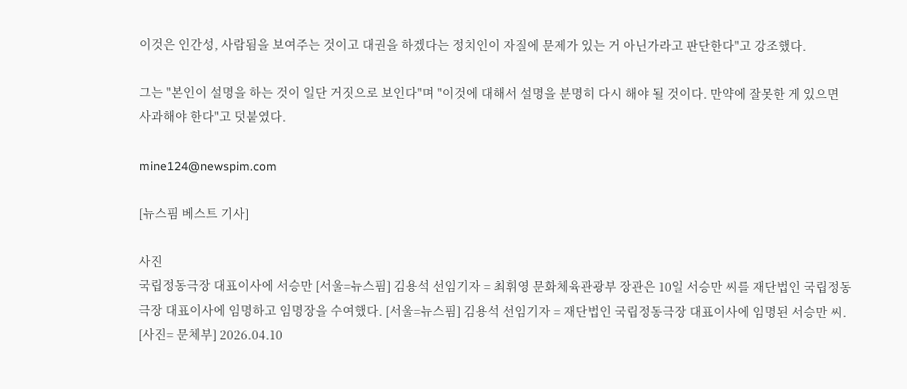이것은 인간성, 사람됨을 보여주는 것이고 대권을 하겠다는 정치인이 자질에 문제가 있는 거 아닌가라고 판단한다"고 강조했다.

그는 "본인이 설명을 하는 것이 일단 거짓으로 보인다"며 "이것에 대해서 설명을 분명히 다시 해야 될 것이다. 만약에 잘못한 게 있으면 사과해야 한다"고 덧붙였다.

mine124@newspim.com

[뉴스핌 베스트 기사]

사진
국립정동극장 대표이사에 서승만 [서울=뉴스핌] 김용석 선임기자 = 최휘영 문화체육관광부 장관은 10일 서승만 씨를 재단법인 국립정동극장 대표이사에 임명하고 임명장을 수여했다. [서울=뉴스핌] 김용석 선임기자 = 재단법인 국립정동극장 대표이사에 임명된 서승만 씨. [사진= 문체부] 2026.04.10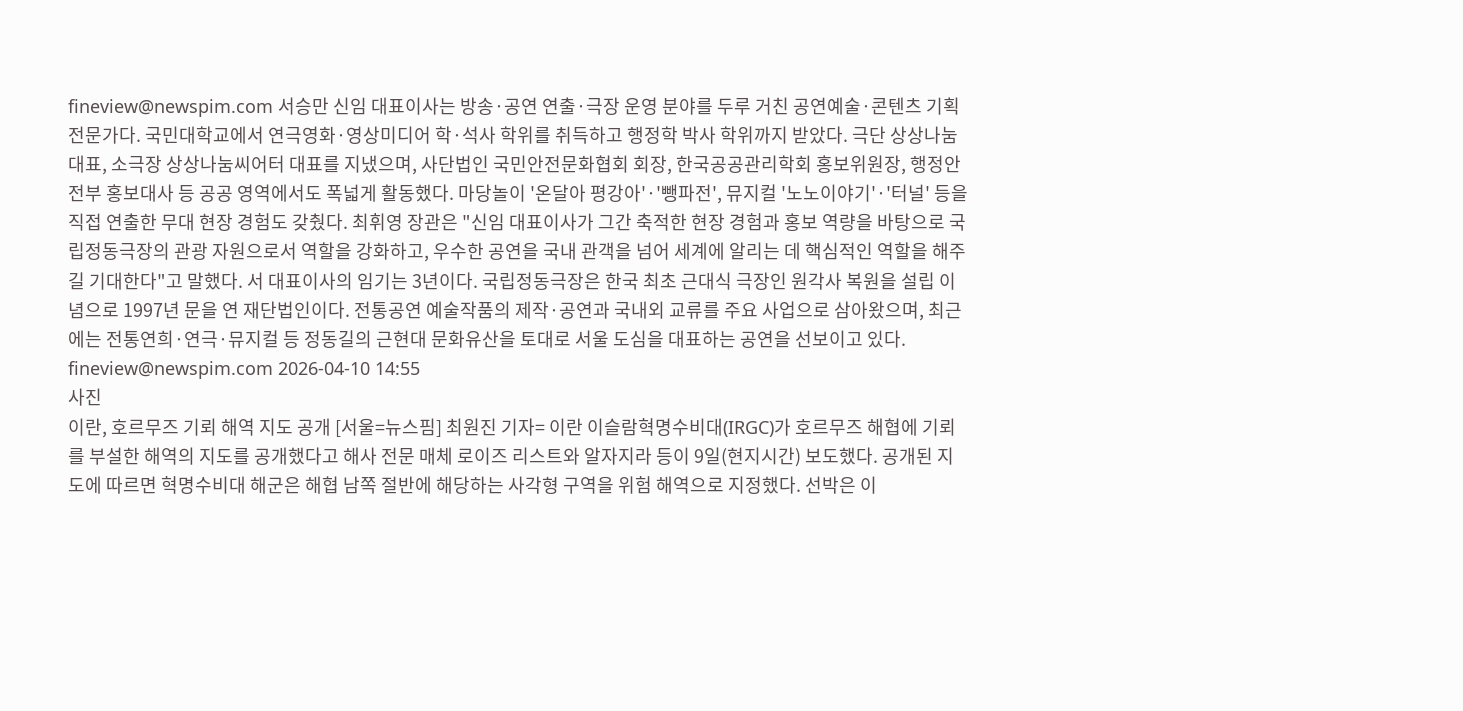fineview@newspim.com 서승만 신임 대표이사는 방송·공연 연출·극장 운영 분야를 두루 거친 공연예술·콘텐츠 기획 전문가다. 국민대학교에서 연극영화·영상미디어 학·석사 학위를 취득하고 행정학 박사 학위까지 받았다. 극단 상상나눔 대표, 소극장 상상나눔씨어터 대표를 지냈으며, 사단법인 국민안전문화협회 회장, 한국공공관리학회 홍보위원장, 행정안전부 홍보대사 등 공공 영역에서도 폭넓게 활동했다. 마당놀이 '온달아 평강아'·'뺑파전', 뮤지컬 '노노이야기'·'터널' 등을 직접 연출한 무대 현장 경험도 갖췄다. 최휘영 장관은 "신임 대표이사가 그간 축적한 현장 경험과 홍보 역량을 바탕으로 국립정동극장의 관광 자원으로서 역할을 강화하고, 우수한 공연을 국내 관객을 넘어 세계에 알리는 데 핵심적인 역할을 해주길 기대한다"고 말했다. 서 대표이사의 임기는 3년이다. 국립정동극장은 한국 최초 근대식 극장인 원각사 복원을 설립 이념으로 1997년 문을 연 재단법인이다. 전통공연 예술작품의 제작·공연과 국내외 교류를 주요 사업으로 삼아왔으며, 최근에는 전통연희·연극·뮤지컬 등 정동길의 근현대 문화유산을 토대로 서울 도심을 대표하는 공연을 선보이고 있다. fineview@newspim.com 2026-04-10 14:55
사진
이란, 호르무즈 기뢰 해역 지도 공개 [서울=뉴스핌] 최원진 기자= 이란 이슬람혁명수비대(IRGC)가 호르무즈 해협에 기뢰를 부설한 해역의 지도를 공개했다고 해사 전문 매체 로이즈 리스트와 알자지라 등이 9일(현지시간) 보도했다. 공개된 지도에 따르면 혁명수비대 해군은 해협 남쪽 절반에 해당하는 사각형 구역을 위험 해역으로 지정했다. 선박은 이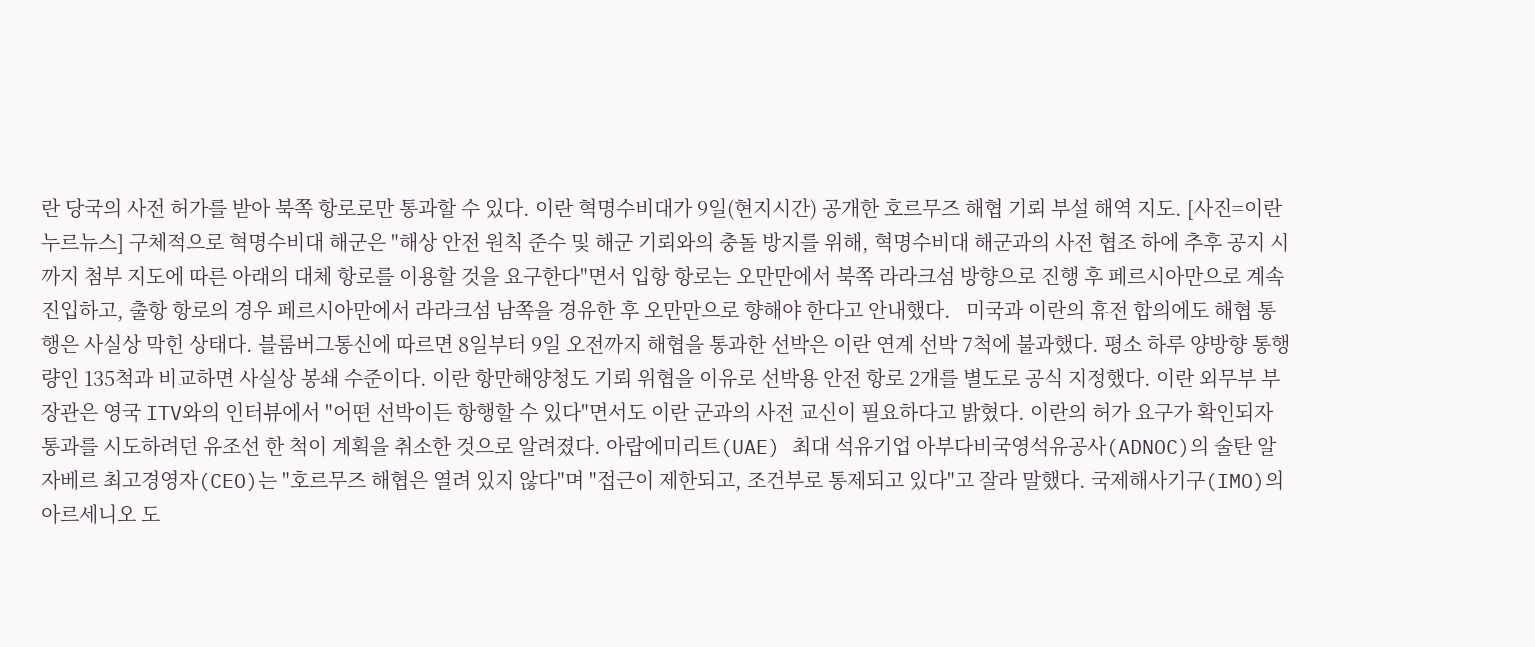란 당국의 사전 허가를 받아 북쪽 항로로만 통과할 수 있다. 이란 혁명수비대가 9일(현지시간) 공개한 호르무즈 해협 기뢰 부설 해역 지도. [사진=이란 누르뉴스] 구체적으로 혁명수비대 해군은 "해상 안전 원칙 준수 및 해군 기뢰와의 충돌 방지를 위해, 혁명수비대 해군과의 사전 협조 하에 추후 공지 시까지 첨부 지도에 따른 아래의 대체 항로를 이용할 것을 요구한다"면서 입항 항로는 오만만에서 북쪽 라라크섬 방향으로 진행 후 페르시아만으로 계속 진입하고, 출항 항로의 경우 페르시아만에서 라라크섬 남쪽을 경유한 후 오만만으로 향해야 한다고 안내했다.   미국과 이란의 휴전 합의에도 해협 통행은 사실상 막힌 상태다. 블룸버그통신에 따르면 8일부터 9일 오전까지 해협을 통과한 선박은 이란 연계 선박 7척에 불과했다. 평소 하루 양방향 통행량인 135척과 비교하면 사실상 봉쇄 수준이다. 이란 항만해양청도 기뢰 위협을 이유로 선박용 안전 항로 2개를 별도로 공식 지정했다. 이란 외무부 부장관은 영국 ITV와의 인터뷰에서 "어떤 선박이든 항행할 수 있다"면서도 이란 군과의 사전 교신이 필요하다고 밝혔다. 이란의 허가 요구가 확인되자 통과를 시도하려던 유조선 한 척이 계획을 취소한 것으로 알려졌다. 아랍에미리트(UAE) 최대 석유기업 아부다비국영석유공사(ADNOC)의 술탄 알 자베르 최고경영자(CEO)는 "호르무즈 해협은 열려 있지 않다"며 "접근이 제한되고, 조건부로 통제되고 있다"고 잘라 말했다. 국제해사기구(IMO)의 아르세니오 도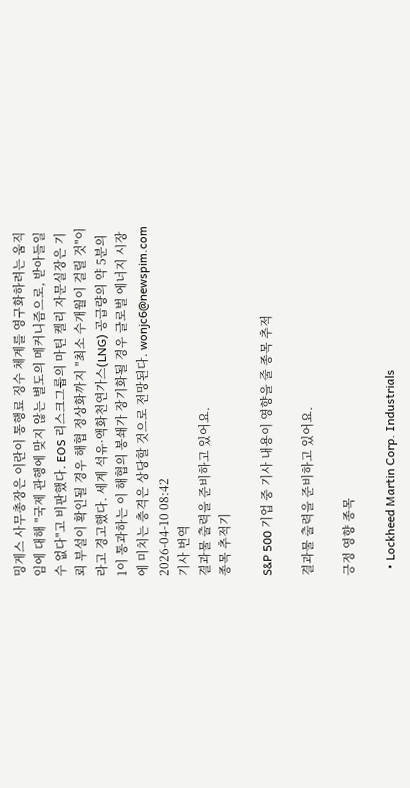밍게스 사무총장은 이란이 통행료 징수 체계를 영구화하려는 움직임에 대해 "국제 관행에 맞지 않는 별도의 메커니즘으로, 받아들일 수 없다"고 비판했다. EOS 리스크그룹의 마틴 켈리 자문실장은 기뢰 부설이 확인될 경우 해협 정상화까지 "최소 수개월이 걸릴 것"이라고 경고했다. 세계 석유·액화천연가스(LNG) 공급량의 약 5분의 1이 통과하는 이 해협의 봉쇄가 장기화될 경우 글로벌 에너지 시장에 미치는 충격은 상당할 것으로 전망된다. wonjc6@newspim.com   2026-04-10 08:42
기사 번역
결과물 출력을 준비하고 있어요.
종목 추적기

S&P 500 기업 중 기사 내용이 영향을 줄 종목 추적

결과물 출력을 준비하고 있어요.

긍정 영향 종목

  • Lockheed Martin Corp. Industrials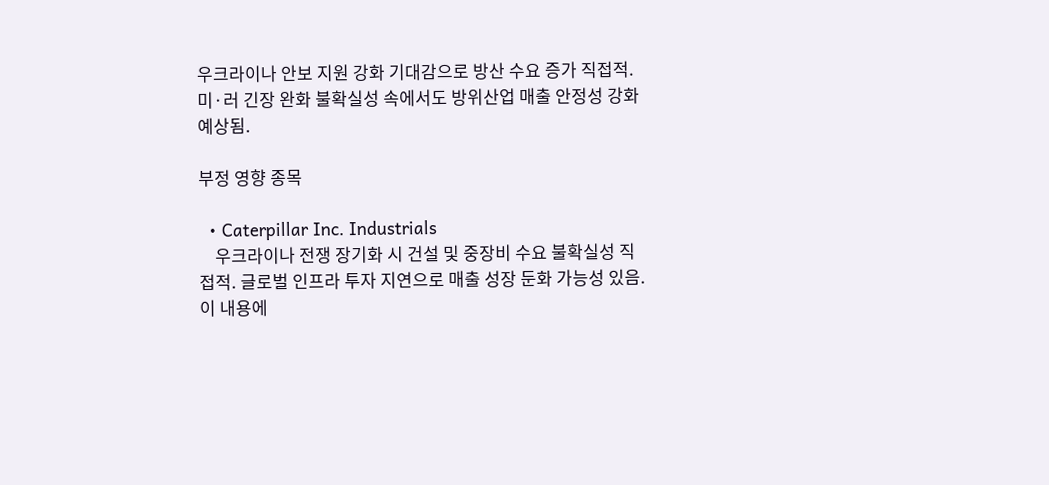우크라이나 안보 지원 강화 기대감으로 방산 수요 증가 직접적. 미·러 긴장 완화 불확실성 속에서도 방위산업 매출 안정성 강화 예상됨.

부정 영향 종목

  • Caterpillar Inc. Industrials
    우크라이나 전쟁 장기화 시 건설 및 중장비 수요 불확실성 직접적. 글로벌 인프라 투자 지연으로 매출 성장 둔화 가능성 있음.
이 내용에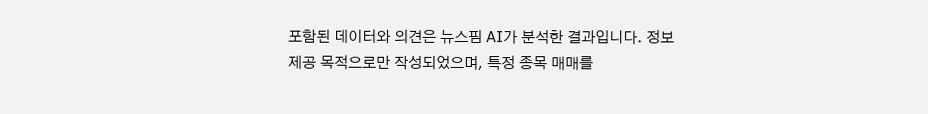포함된 데이터와 의견은 뉴스핌 AI가 분석한 결과입니다. 정보 제공 목적으로만 작성되었으며, 특정 종목 매매를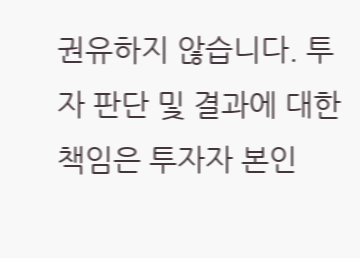권유하지 않습니다. 투자 판단 및 결과에 대한 책임은 투자자 본인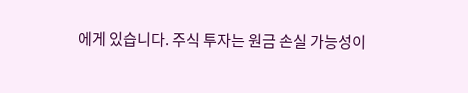에게 있습니다. 주식 투자는 원금 손실 가능성이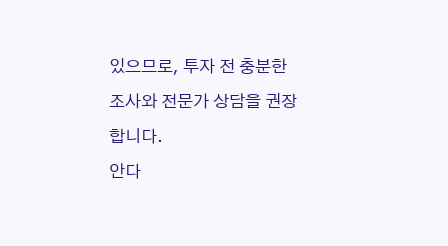있으므로, 투자 전 충분한 조사와 전문가 상담을 권장합니다.
안다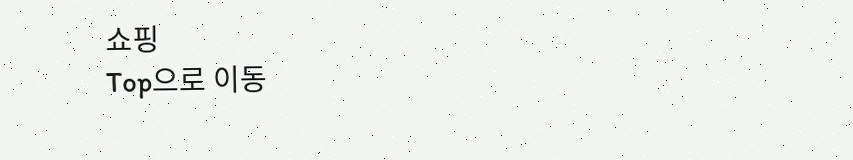쇼핑
Top으로 이동